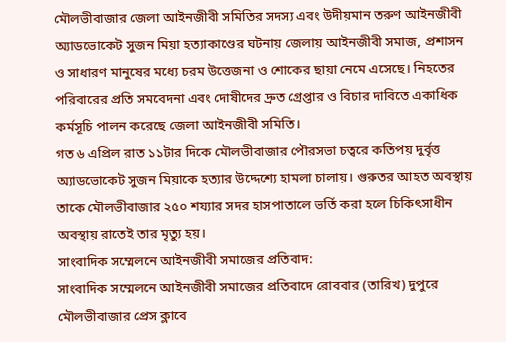মৌলভীবাজার জেলা আইনজীবী সমিতির সদস্য এবং উদীয়মান তরুণ আইনজীবী অ্যাডভোকেট সুজন মিয়া হত্যাকাণ্ডের ঘটনায় জেলায় আইনজীবী সমাজ, প্রশাসন ও সাধারণ মানুষের মধ্যে চরম উত্তেজনা ও শোকের ছায়া নেমে এসেছে। নিহতের পরিবারের প্রতি সমবেদনা এবং দোষীদের দ্রুত গ্রেপ্তার ও বিচার দাবিতে একাধিক কর্মসূচি পালন করেছে জেলা আইনজীবী সমিতি।
গত ৬ এপ্রিল রাত ১১টার দিকে মৌলভীবাজার পৌরসভা চত্বরে কতিপয় দুর্বৃত্ত অ্যাডভোকেট সুজন মিয়াকে হত্যার উদ্দেশ্যে হামলা চালায়। গুরুতর আহত অবস্থায় তাকে মৌলভীবাজার ২৫০ শয্যার সদর হাসপাতালে ভর্তি করা হলে চিকিৎসাধীন অবস্থায় রাতেই তার মৃত্যু হয়।
সাংবাদিক সম্মেলনে আইনজীবী সমাজের প্রতিবাদ:
সাংবাদিক সম্মেলনে আইনজীবী সমাজের প্রতিবাদে রোববার (তারিখ) দুপুরে মৌলভীবাজার প্রেস ক্লাবে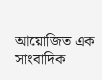আয়োজিত এক সাংবাদিক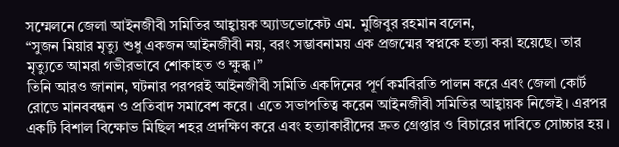সম্মেলনে জেলা আইনজীবী সমিতির আহ্বায়ক অ্যাডভোকেট এম. মুজিবুর রহমান বলেন,
“সুজন মিয়ার মৃত্যু শুধু একজন আইনজীবী নয়, বরং সম্ভাবনাময় এক প্রজন্মের স্বপ্নকে হত্যা করা হয়েছে। তার মৃত্যুতে আমরা গভীরভাবে শোকাহত ও ক্ষুব্ধ।”
তিনি আরও জানান, ঘটনার পরপরই আইনজীবী সমিতি একদিনের পূর্ণ কর্মবিরতি পালন করে এবং জেলা কোর্ট রোডে মানববন্ধন ও প্রতিবাদ সমাবেশ করে। এতে সভাপতিত্ব করেন আইনজীবী সমিতির আহ্বায়ক নিজেই। এরপর একটি বিশাল বিক্ষোভ মিছিল শহর প্রদক্ষিণ করে এবং হত্যাকারীদের দ্রুত গ্রেপ্তার ও বিচারের দাবিতে সোচ্চার হয় ।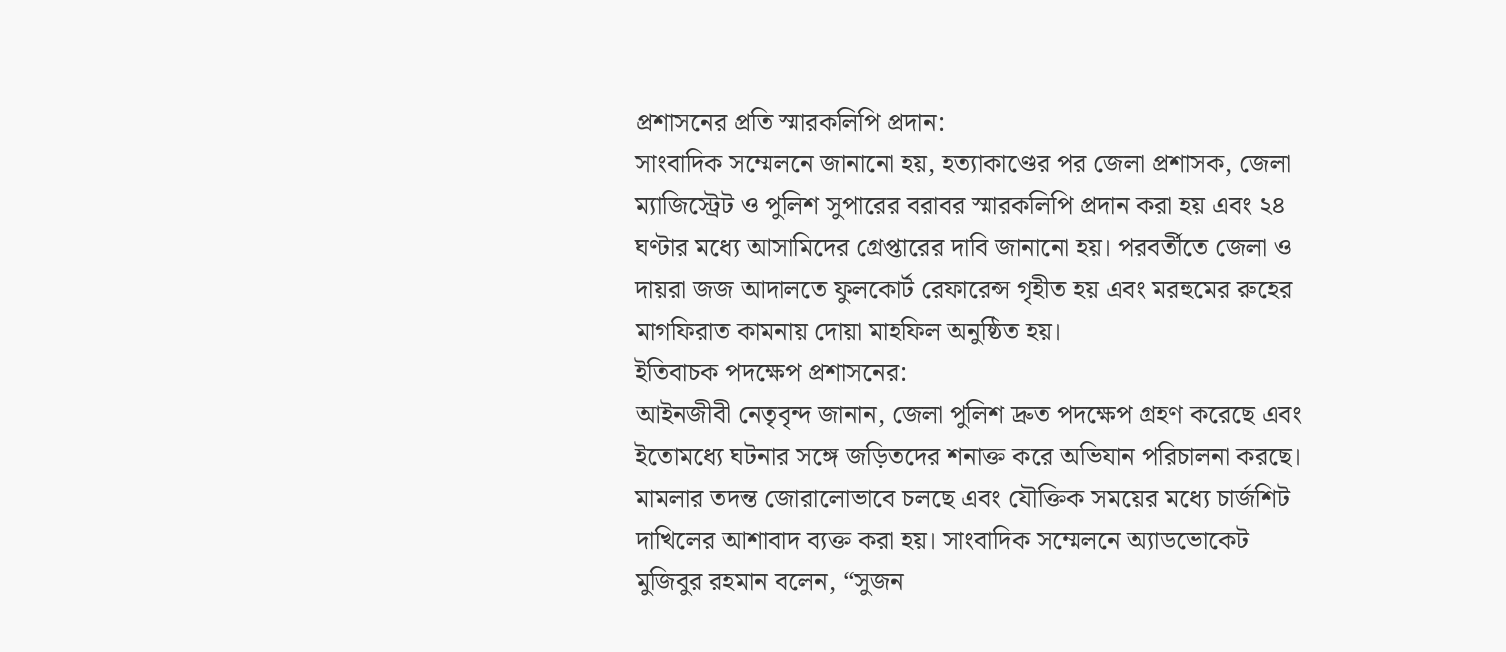প্রশাসনের প্রতি স্মারকলিপি প্রদান:
সাংবাদিক সম্মেলনে জানানো হয়, হত্যাকাণ্ডের পর জেলা প্রশাসক, জেলা ম্যাজিস্ট্রেট ও পুলিশ সুপারের বরাবর স্মারকলিপি প্রদান করা হয় এবং ২৪ ঘণ্টার মধ্যে আসামিদের গ্রেপ্তারের দাবি জানানো হয়। পরবর্তীতে জেলা ও দায়রা জজ আদালতে ফুলকোর্ট রেফারেন্স গৃহীত হয় এবং মরহুমের রুহের মাগফিরাত কামনায় দোয়া মাহফিল অনুষ্ঠিত হয়।
ইতিবাচক পদক্ষেপ প্রশাসনের:
আইনজীবী নেতৃবৃন্দ জানান, জেলা পুলিশ দ্রুত পদক্ষেপ গ্রহণ করেছে এবং ইতোমধ্যে ঘটনার সঙ্গে জড়িতদের শনাক্ত করে অভিযান পরিচালনা করছে। মামলার তদন্ত জোরালোভাবে চলছে এবং যৌক্তিক সময়ের মধ্যে চার্জশিট দাখিলের আশাবাদ ব্যক্ত করা হয়। সাংবাদিক সম্মেলনে অ্যাডভোকেট মুজিবুর রহমান বলেন, “সুজন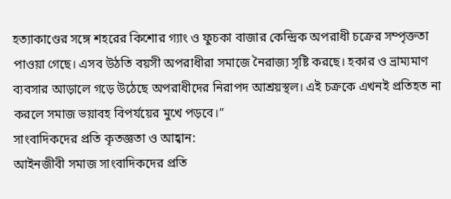হত্যাকাণ্ডের সঙ্গে শহরের কিশোর গ্যাং ও ফুচকা বাজার কেন্দ্রিক অপরাধী চক্রের সম্পৃক্ততা পাওয়া গেছে। এসব উঠতি বয়সী অপরাধীরা সমাজে নৈরাজ্য সৃষ্টি করছে। হকার ও ভ্রাম্যমাণ ব্যবসার আড়ালে গড়ে উঠেছে অপরাধীদের নিরাপদ আশ্রয়স্থল। এই চক্রকে এখনই প্রতিহত না করলে সমাজ ভয়াবহ বিপর্যয়ের মুখে পড়বে।”
সাংবাদিকদের প্রতি কৃতজ্ঞতা ও আহ্বান:
আইনজীবী সমাজ সাংবাদিকদের প্রতি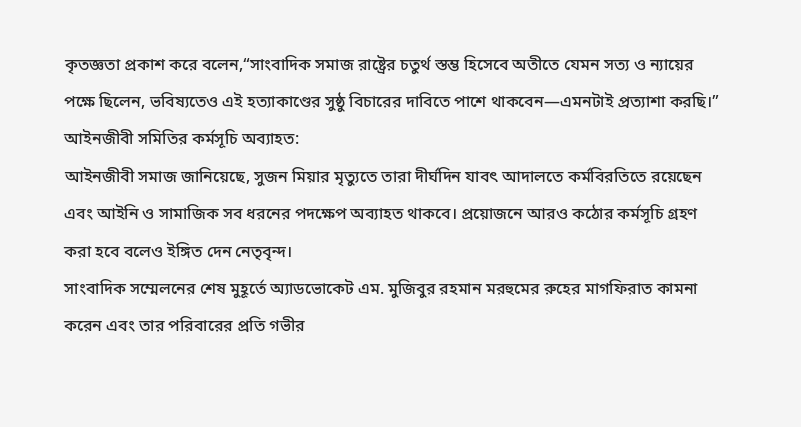কৃতজ্ঞতা প্রকাশ করে বলেন,“সাংবাদিক সমাজ রাষ্ট্রের চতুর্থ স্তম্ভ হিসেবে অতীতে যেমন সত্য ও ন্যায়ের পক্ষে ছিলেন, ভবিষ্যতেও এই হত্যাকাণ্ডের সুষ্ঠু বিচারের দাবিতে পাশে থাকবেন—এমনটাই প্রত্যাশা করছি।”
আইনজীবী সমিতির কর্মসূচি অব্যাহত:
আইনজীবী সমাজ জানিয়েছে, সুজন মিয়ার মৃত্যুতে তারা দীর্ঘদিন যাবৎ আদালতে কর্মবিরতিতে রয়েছেন এবং আইনি ও সামাজিক সব ধরনের পদক্ষেপ অব্যাহত থাকবে। প্রয়োজনে আরও কঠোর কর্মসূচি গ্রহণ করা হবে বলেও ইঙ্গিত দেন নেতৃবৃন্দ।
সাংবাদিক সম্মেলনের শেষ মুহূর্তে অ্যাডভোকেট এম. মুজিবুর রহমান মরহুমের রুহের মাগফিরাত কামনা করেন এবং তার পরিবারের প্রতি গভীর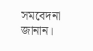সমবেদনা জানান।